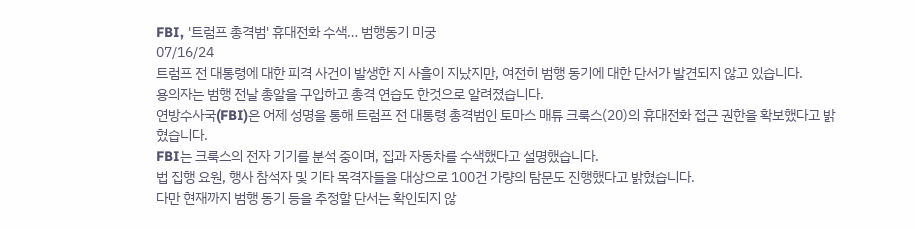FBI, '트럼프 총격범' 휴대전화 수색… 범행동기 미궁
07/16/24
트럼프 전 대통령에 대한 피격 사건이 발생한 지 사흘이 지났지만, 여전히 범행 동기에 대한 단서가 발견되지 않고 있습니다.
용의자는 범행 전날 총알을 구입하고 총격 연습도 한것으로 알려졌습니다.
연방수사국(FBI)은 어제 성명을 통해 트럼프 전 대통령 총격범인 토마스 매튜 크룩스(20)의 휴대전화 접근 권한을 확보했다고 밝혔습니다.
FBI는 크룩스의 전자 기기를 분석 중이며, 집과 자동차를 수색했다고 설명했습니다.
법 집행 요원, 행사 참석자 및 기타 목격자들을 대상으로 100건 가량의 탐문도 진행했다고 밝혔습니다.
다만 현재까지 범행 동기 등을 추정할 단서는 확인되지 않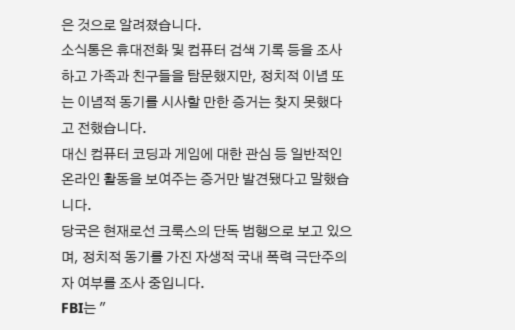은 것으로 알려졌습니다.
소식통은 휴대전화 및 컴퓨터 검색 기록 등을 조사하고 가족과 친구들을 탐문했지만, 정치적 이념 또는 이념적 동기를 시사할 만한 증거는 찾지 못했다고 전했습니다.
대신 컴퓨터 코딩과 게임에 대한 관심 등 일반적인 온라인 활동을 보여주는 증거만 발견됐다고 말했습니다.
당국은 현재로선 크룩스의 단독 범행으로 보고 있으며, 정치적 동기를 가진 자생적 국내 폭력 극단주의자 여부를 조사 중입니다.
FBI는 "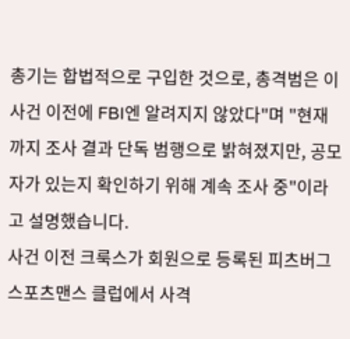총기는 합법적으로 구입한 것으로, 총격범은 이 사건 이전에 FBI엔 알려지지 않았다"며 "현재까지 조사 결과 단독 범행으로 밝혀졌지만, 공모자가 있는지 확인하기 위해 계속 조사 중"이라고 설명했습니다.
사건 이전 크룩스가 회원으로 등록된 피츠버그 스포츠맨스 클럽에서 사격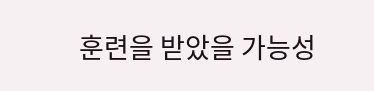훈련을 받았을 가능성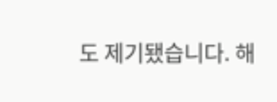도 제기됐습니다. 해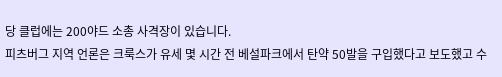당 클럽에는 200야드 소총 사격장이 있습니다.
피츠버그 지역 언론은 크룩스가 유세 몇 시간 전 베설파크에서 탄약 50발을 구입했다고 보도했고 수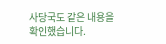사당국도 같은 내용을 확인했습니다.